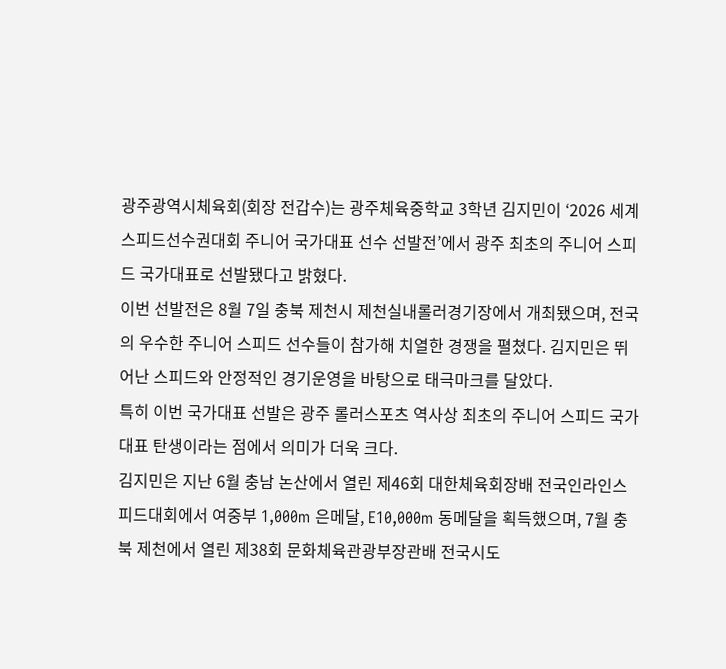광주광역시체육회(회장 전갑수)는 광주체육중학교 3학년 김지민이 ‘2026 세계스피드선수권대회 주니어 국가대표 선수 선발전’에서 광주 최초의 주니어 스피드 국가대표로 선발됐다고 밝혔다.
이번 선발전은 8월 7일 충북 제천시 제천실내롤러경기장에서 개최됐으며, 전국의 우수한 주니어 스피드 선수들이 참가해 치열한 경쟁을 펼쳤다. 김지민은 뛰어난 스피드와 안정적인 경기운영을 바탕으로 태극마크를 달았다.
특히 이번 국가대표 선발은 광주 롤러스포츠 역사상 최초의 주니어 스피드 국가대표 탄생이라는 점에서 의미가 더욱 크다.
김지민은 지난 6월 충남 논산에서 열린 제46회 대한체육회장배 전국인라인스피드대회에서 여중부 1,000m 은메달, E10,000m 동메달을 획득했으며, 7월 충북 제천에서 열린 제38회 문화체육관광부장관배 전국시도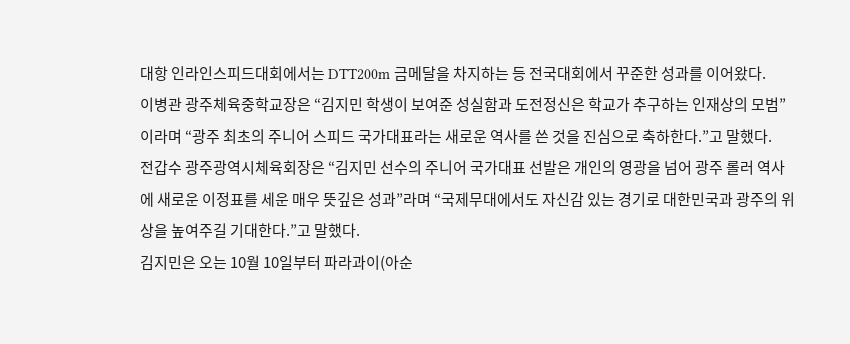대항 인라인스피드대회에서는 DTT200m 금메달을 차지하는 등 전국대회에서 꾸준한 성과를 이어왔다.
이병관 광주체육중학교장은 “김지민 학생이 보여준 성실함과 도전정신은 학교가 추구하는 인재상의 모범”이라며 “광주 최초의 주니어 스피드 국가대표라는 새로운 역사를 쓴 것을 진심으로 축하한다.”고 말했다.
전갑수 광주광역시체육회장은 “김지민 선수의 주니어 국가대표 선발은 개인의 영광을 넘어 광주 롤러 역사에 새로운 이정표를 세운 매우 뜻깊은 성과”라며 “국제무대에서도 자신감 있는 경기로 대한민국과 광주의 위상을 높여주길 기대한다.”고 말했다.
김지민은 오는 10월 10일부터 파라과이(아순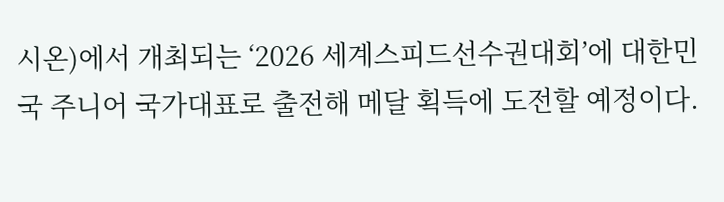시온)에서 개최되는 ‘2026 세계스피드선수권대회’에 대한민국 주니어 국가대표로 출전해 메달 획득에 도전할 예정이다.